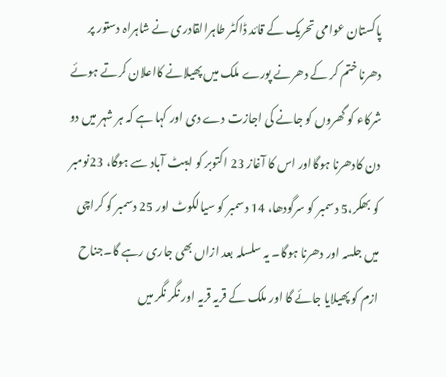پاکستان عوامی تحریک کے قائد ڈاکٹر طاہرالقادری نے شاہراہ دستور پر دھرنا ختم کر کے دھرنے پورے ملک میں پھیلانے کااعلان کرتے ہوئے شرکاء کو گھروں کو جانے کی اجازت دے دی اور کہا ہے کہ ہر شہر میں دو دن کادھرنا ہوگااور اس کا آغاز 23 اکتوبر کو ایبٹ آباد سے ہوگا، 23نومبر کو بھکر،5 دسمبر کو سرگودھا، 14 دسمبر کو سیالکوٹ اور 25 دسمبر کو کراچی میں جلسہ اور دھرنا ہوگا۔ یہ سلسلہ بعد ازاں بھی جاری رہے گا۔جناح ازم کو پھیلایا جائے گا اور ملک کے قریہ قریہ اور نگر نگر میں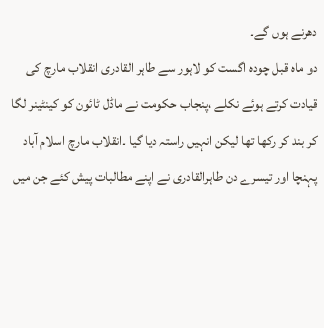دھرنے ہوں گے۔
دو ماہ قبل چودہ اگست کو لاہور سے طاہر القادری انقلاب مارچ کی قیادت کرتے ہوئے نکلے ،پنجاب حکومت نے ماڈل ٹائون کو کینٹینر لگا کر بند کر رکھا تھا لیکن انہیں راستہ دیا گیا ۔انقلاب مارچ اسلام آباد پہنچا اور تیسرے دن طاہرالقادری نے اپنے مطالبات پیش کئے جن میں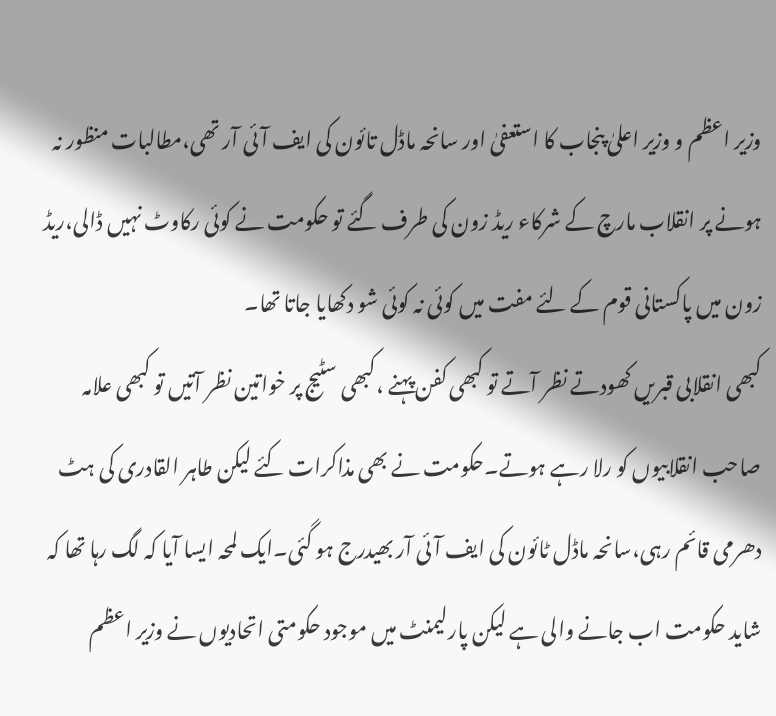وزیر اعظم و وزیر اعلیٰ پنجاب کا استعفیٰ اور سانحہ ماڈل تائون کی ایف آئی آر تھی،مطالبات منظور نہ ہونے پر انقلاب مارچ کے شرکاء ریڈ زون کی طرف گئے تو حکومت نے کوئی رکاوٹ نہیں ڈالی،ریڈ زون میں پاکستانی قوم کے لئے مفت میں کوئی نہ کوئی شو دکھایا جاتا تھا۔
کبھی انقلابی قبریں کھودتے نظر آتے تو کبھی کفن پہنے ،کبھی سٹیج پر خواتین نظر آتیں تو کبھی علامہ صاحب انقلابیوں کو رلا رہے ہوتے۔حکومت نے بھی مذاکرات کئے لیکن طاہر القادری کی ہٹ دھرمی قائم رہی،سانحہ ماڈل ٹائون کی ایف آئی آر بھیدرج ہو گئی۔ایک لمحہ ایسا آیا کہ لگ رہا تھا کہ شاید حکومت اب جانے والی ہے لیکن پارلیمنٹ میں موجود حکومتی اتحادیوں نے وزیر اعظم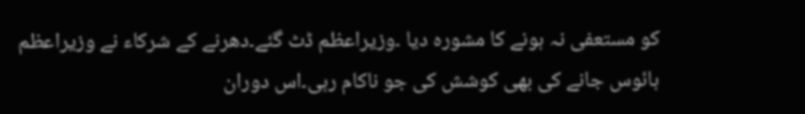کو مستعفی نہ ہونے کا مشورہ دیا ۔وزیراعظم ڈٹ گئے۔دھرنے کے شرکاء نے وزیراعظم ہائوس جانے کی بھی کوشش کی جو ناکام رہی۔اس دوران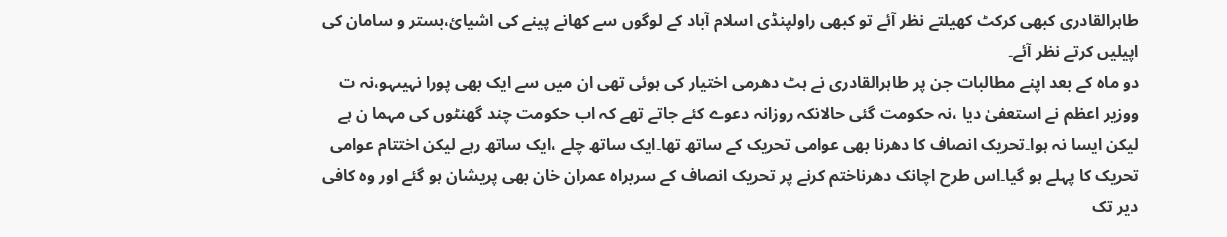طاہرالقادری کبھی کرکٹ کھیلتے نظر آئے تو کبھی راولپنڈی اسلام آباد کے لوگوں سے کھانے پینے کی اشیائ،بستر و سامان کی اپیلیں کرتے نظر آئے۔
دو ماہ کے بعد اپنے مطالبات جن پر طاہرالقادری نے ہٹ دھرمی اختیار کی ہوئی تھی ان میں سے ایک بھی پورا نہیںہو،نہ ت ووزیر اعظم نے استعفیٰ دیا ،نہ حکومت گئی حالانکہ روزانہ دعوے کئے جاتے تھے کہ اب حکومت چند گھنٹوں کی مہما ن ہے لیکن ایسا نہ ہوا۔تحریک انصاف کا دھرنا بھی عوامی تحریک کے ساتھ تھا۔ایک ساتھ چلے ،ایک ساتھ رہے لیکن اختتام عوامی تحریک کا پہلے ہو گیا۔اس طرح اچانک دھرناختم کرنے پر تحریک انصاف کے سربراہ عمران خان بھی پریشان ہو گئے اور وہ کافی دیر تک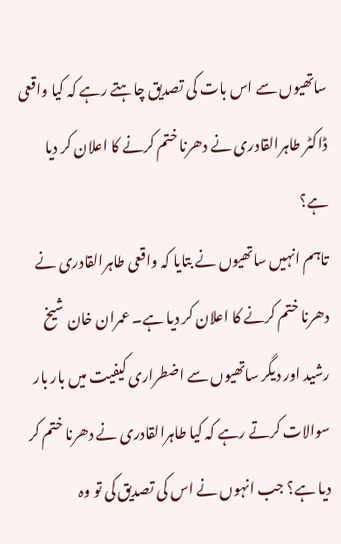ساتھیوں سے اس بات کی تصدیق چاہتے رہے کہ کیا واقعی ڈاکٹر طاہرالقادری نے دھرنا ختم کرنے کا اعلان کر دیا ہے؟
تاہم انہیں ساتھیوں نے بتایا کہ واقعی طاہرالقادری نے دھرنا ختم کرنے کا اعلان کر دیا ہے۔ عمران خان شیخ رشید اور دیگر ساتھیوں سے اضطراری کیفیت میں بار بار سوالات کرتے رہے کہ کیا طاہرالقادری نے دھرنا ختم کر دیا ہے؟ جب انہوں نے اس کی تصدیق کی تو وہ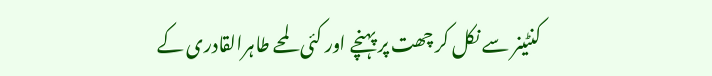کنٹینر سے نکل کر چھت پر پہنچے اور کئی لمحے طاہرالقادری کے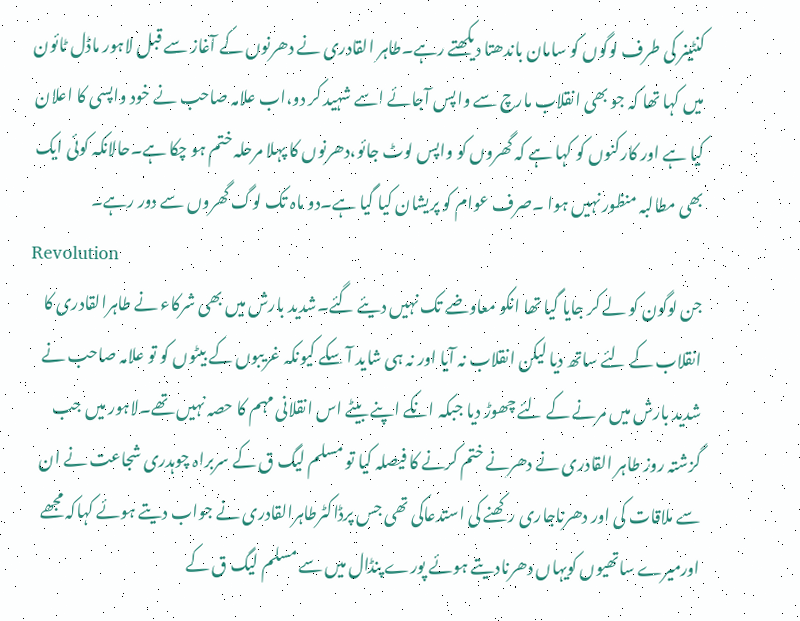کنٹینر کی طرف لوگوں کو سامان باندھتا دیکھتے رہے۔طاہر القادری نے دھرنوں کے آغاز سے قبل لاہور ماڈل ٹائون میں کہا تھا کہ جو بھی انقلاب مارچ سے واپس آجائے اسے شہید کر دو،اب علامہ صاحب نے خود واپسی کا اعلان کیا ہے اور کارکنوں کو کہا ہے کہ گھروں کو واپس لوٹ جائو،دھرنوں کا پہلا مرحلہ ختم ہو چکا ہے۔حالانکہ کوئی ایک بھی مطالبہ منظور نہیں ہوا ۔صرف عوام کو پریشان کیا گیا ہے۔دو ماہ تک لوگ گھروں سے دور رہے۔
Revolution
جن لوگون کو لے کر جایا گیا تھا انکو معاوضے تک نہیں دیئے گئے۔شدید بارش میں بھی شرکاء نے طاہرالقادری کا انقلاب کے لئے ساتھ دیا لیکن انقلاب نہ آیا اور نہ ہی شاید آ سکے کیونکہ غریبوں کے بیٹوں کو تو علامہ صاحب نے شدید بارش میں مرنے کے لئے چھوڑ دیا جبکہ انکے اپنے بیٹے اس انقلانی مہم کا حصہ نہیں تھے۔لاہور میں جب گزشتہ روز طاہر القادری نے دھرنے ختم کرنے کا فیصلہ کیا تو مسلم لیگ ق کے سربراہ چوہدری شجاعت نے ان سے ملاقات کی اور دھرناجاری رکھنے کی استدعاکی تھی جس پرڈاکٹرطاہرالقادری نے جواب دیتے ہوئے کہاکہ مجھے اورمیرے ساتھیوں کویہاں دھرنادیتے ہوئے پورے پنڈال میں سے مسلم لیگ ق کے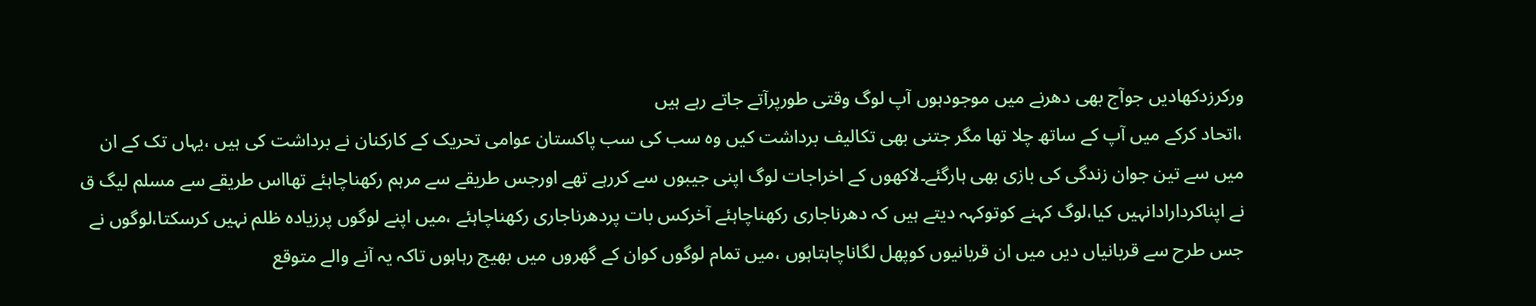ورکرزدکھادیں جوآج بھی دھرنے میں موجودہوں آپ لوگ وقتی طورپرآتے جاتے رہے ہیں
،اتحاد کرکے میں آپ کے ساتھ چلا تھا مگر جتنی بھی تکالیف برداشت کیں وہ سب کی سب پاکستان عوامی تحریک کے کارکنان نے برداشت کی ہیں ،یہاں تک کے ان میں سے تین جوان زندگی کی بازی بھی ہارگئے۔لاکھوں کے اخراجات لوگ اپنی جیبوں سے کررہے تھے اورجس طریقے سے مرہم رکھناچاہئے تھااس طریقے سے مسلم لیگ ق نے اپناکردارادانہیں کیا،لوگ کہنے کوتوکہہ دیتے ہیں کہ دھرناجاری رکھناچاہئے آخرکس بات پردھرناجاری رکھناچاہئے ،میں اپنے لوگوں پرزیادہ ظلم نہیں کرسکتا،لوگوں نے جس طرح سے قربانیاں دیں میں ان قربانیوں کوپھل لگاناچاہتاہوں ،میں تمام لوگوں کوان کے گھروں میں بھیج رہاہوں تاکہ یہ آنے والے متوقع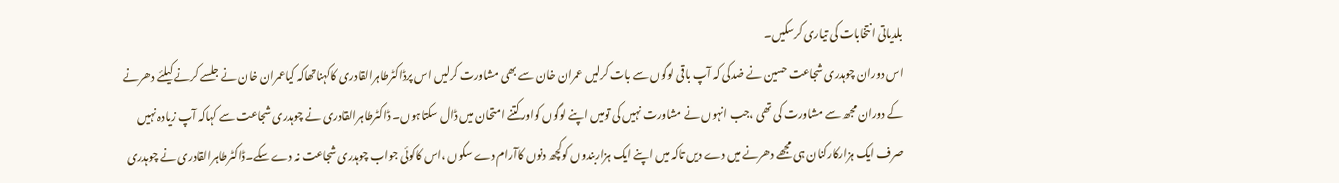بلدیاتی انتخابات کی تیاری کرسکیں۔
اس دوران چوہدری شجاعت حسین نے ضدکی کہ آپ باقی لوگوں سے بات کرلیں عمران خان سے بھی مشاورت کرلیں اس پرڈاکٹرطاہرالقادری کاکہناتھاکہ کیاعمران خان نے جلسے کرنے کیلئے دھرنے کے دوران مجھ سے مشاورت کی تھی ،جب انہوں نے مشاورت نہیں کی تومیں اپنے لوگوں کواورکتنے امتحان میں ڈال سکتاہوں۔ ڈاکٹرطاہرالقادری نے چوہدری شجاعت سے کہاکہ آپ زیادہ نہیں صرف ایک ہزارکارکنان ہی مجھے دھرنے میں دے دیں تاکہ میں اپنے ایک ہزاربندوں کوکچھ دنوں کاآرام دے سکوں ،اس کاکوئی جواب چوہدری شجاعت نہ دے سکے۔ڈاکٹرطاہرالقادری نے چوہدری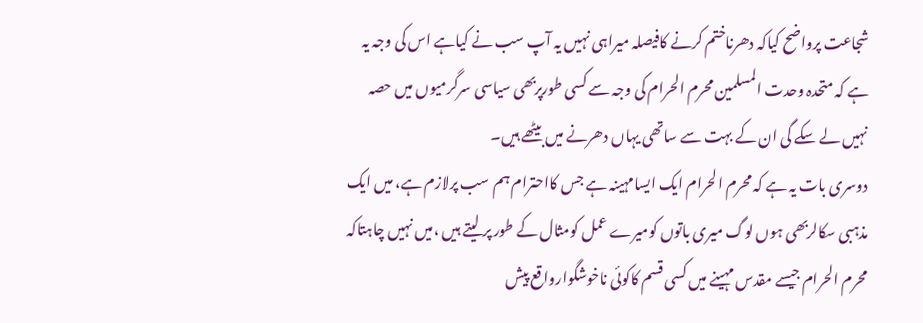شجاعت پرواضح کیاکہ دھرناختم کرنے کافیصلہ میراہی نہیں یہ آپ سب نے کیاہے اس کی وجہ یہ ہے کہ متحدہ وحدت المسلمین محرم الحرام کی وجہ سے کسی طورپربھی سیاسی سرگرمیوں میں حصہ نہیں لے سکے گی ان کے بہت سے ساتھی یہاں دھرنے میں بیٹھے ہیں۔
دوسری بات یہ ہے کہ محرم الحرام ایک ایسامہینہ ہے جس کااحترام ہم سب پرلازم ہے، میں ایک مذہبی سکالربھی ہوں لوگ میری باتوں کومیرے عمل کومثال کے طور پر لیتے ہیں ،میں نہیں چاہتاکہ محرم الحرام جیسے مقدس مہینے میں کسی قسم کاکوئی ناخوشگوارواقع پیش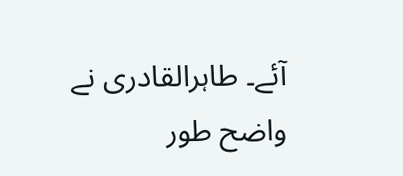آئے۔ طاہرالقادری نے واضح طور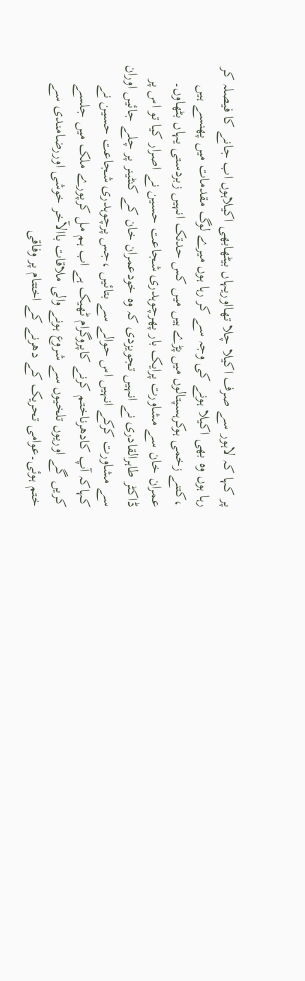پر کہا کہ لاہور سے صرف اکیلا چلا تھااوریہاں بیٹھابھی اکیلاہوں اب جانے کا فیصلہ کر رہا ہوں وہ بھی اکیلا ہونے کی وجہ سے کر رہا ہوں میرے لوگ مقدمات میں پھنسے ہیں ،کتنے زخمی ہوکرہسپتالوں میں پڑے ہیں میں کس حدتک انہیں زبردستی یہاں بٹھاوں۔
عمران خان سے مشاورت پرایک بار پھرچوہدری شجاعت حسین نے اصرار کیا تو اس پر ڈاکٹر طاہرالقادری نے انہیں تجویزدی کہ وہ خودعمران خان کے کنٹینر پر چلے جائیں اوران سے مشاورت کرکے انہیں اس حوالے سے بتائیں ،جس پرچوہدری شجاعت حسین نے کہاکہ آپ کادھرناختم کرنے کاپروگرام ٹھیک ہے اب ہم مل کرپورے ملک میں جلسے کریں گے اوریوں تلخیوں سے شروع ہونے والی ملاقات باالآخر خوشی اوررضامندی سے ختم ہوئی۔عوامی تحریک کے دھرنے کے اختتام پر وفاقی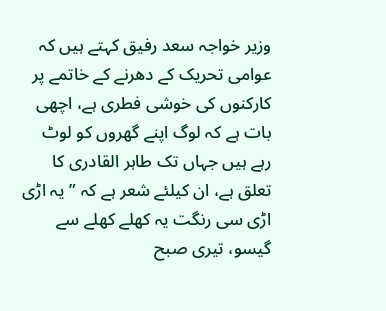وزیر خواجہ سعد رفیق کہتے ہیں کہ عوامی تحریک کے دھرنے کے خاتمے پر کارکنوں کی خوشی فطری ہے، اچھی بات ہے کہ لوگ اپنے گھروں کو لوٹ رہے ہیں جہاں تک طاہر القادری کا تعلق ہے، ان کیلئے شعر ہے کہ ”یہ اڑی اڑی سی رنگت یہ کھلے کھلے سے گیسو، تیری صبح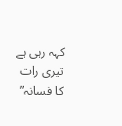کہہ رہی ہے تیری رات کا فسانہ”